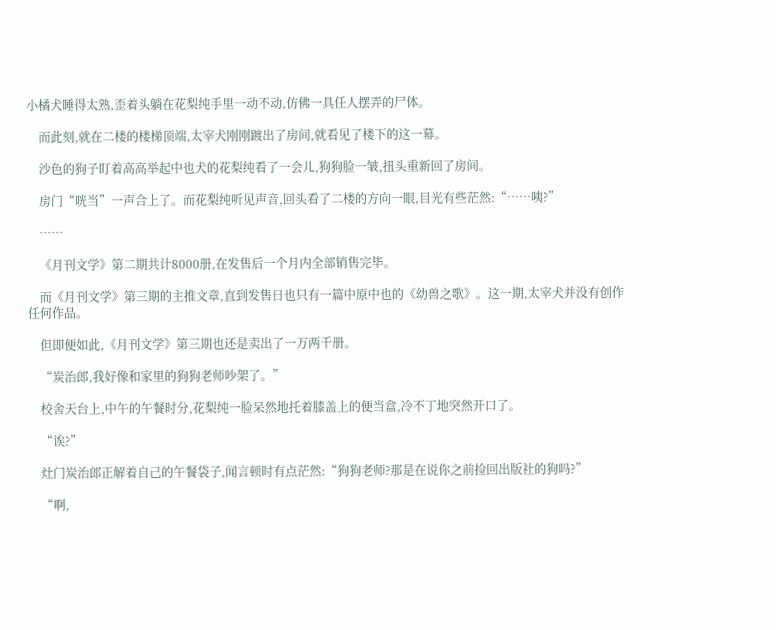小橘犬睡得太熟,歪着头躺在花梨纯手里一动不动,仿佛一具任人摆弄的尸体。

    而此刻,就在二楼的楼梯顶端,太宰犬刚刚踱出了房间,就看见了楼下的这一幕。

    沙色的狗子盯着高高举起中也犬的花梨纯看了一会儿,狗狗脸一皱,扭头重新回了房间。

    房门“咣当”一声合上了。而花梨纯听见声音,回头看了二楼的方向一眼,目光有些茫然:“……咦?”

    ……

    《月刊文学》第二期共计8000册,在发售后一个月内全部销售完毕。

    而《月刊文学》第三期的主推文章,直到发售日也只有一篇中原中也的《幼兽之歌》。这一期,太宰犬并没有创作任何作品。

    但即便如此,《月刊文学》第三期也还是卖出了一万两千册。

    “炭治郎,我好像和家里的狗狗老师吵架了。”

    校舍天台上,中午的午餐时分,花梨纯一脸呆然地托着膝盖上的便当盒,冷不丁地突然开口了。

    “诶?”

    灶门炭治郎正解着自己的午餐袋子,闻言顿时有点茫然:“狗狗老师?那是在说你之前捡回出版社的狗吗?”

    “啊,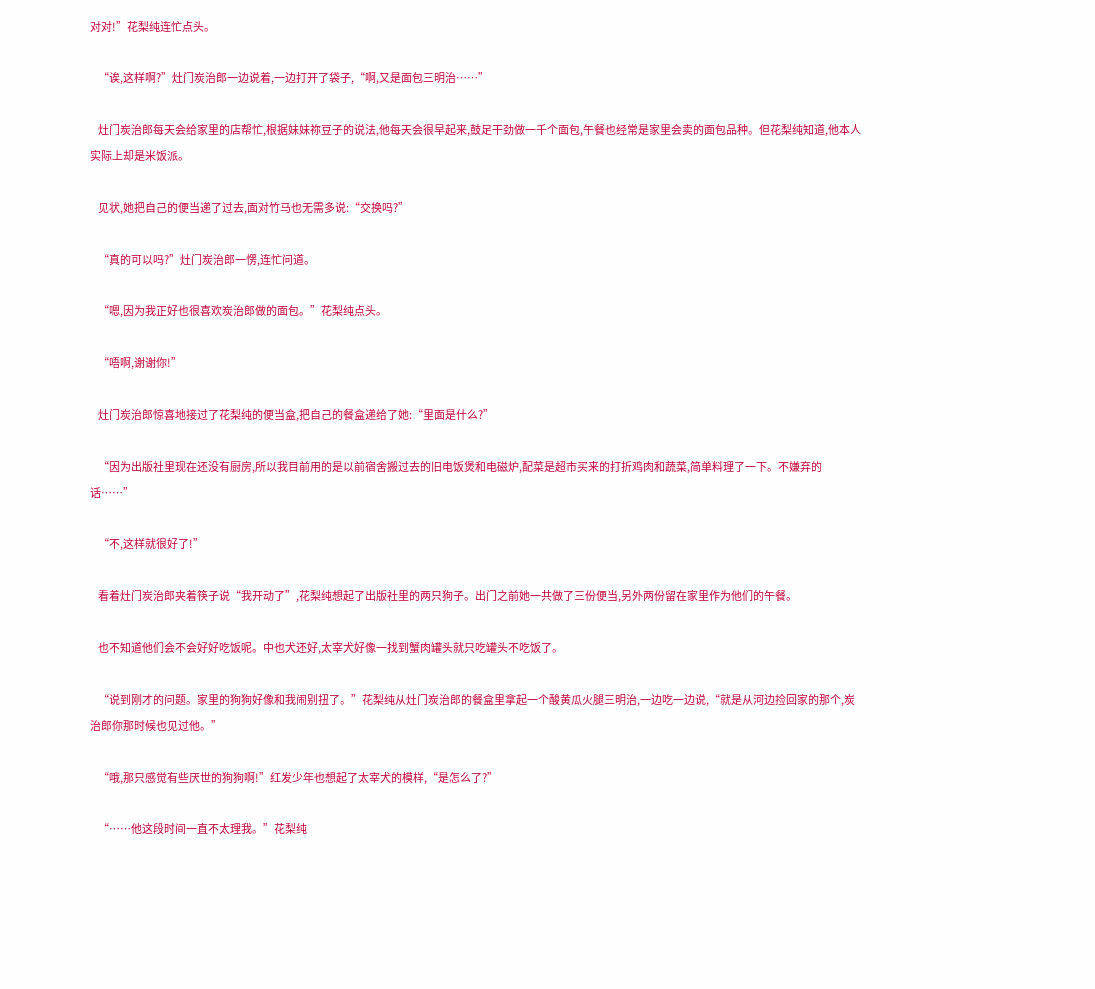对对!”花梨纯连忙点头。

    “诶,这样啊?”灶门炭治郎一边说着,一边打开了袋子,“啊,又是面包三明治……”

    灶门炭治郎每天会给家里的店帮忙,根据妹妹祢豆子的说法,他每天会很早起来,鼓足干劲做一千个面包,午餐也经常是家里会卖的面包品种。但花梨纯知道,他本人实际上却是米饭派。

    见状,她把自己的便当递了过去,面对竹马也无需多说:“交换吗?”

    “真的可以吗?”灶门炭治郎一愣,连忙问道。

    “嗯,因为我正好也很喜欢炭治郎做的面包。”花梨纯点头。

    “唔啊,谢谢你!”

    灶门炭治郎惊喜地接过了花梨纯的便当盒,把自己的餐盒递给了她:“里面是什么?”

    “因为出版社里现在还没有厨房,所以我目前用的是以前宿舍搬过去的旧电饭煲和电磁炉,配菜是超市买来的打折鸡肉和蔬菜,简单料理了一下。不嫌弃的话……”

    “不,这样就很好了!”

    看着灶门炭治郎夹着筷子说“我开动了”,花梨纯想起了出版社里的两只狗子。出门之前她一共做了三份便当,另外两份留在家里作为他们的午餐。

    也不知道他们会不会好好吃饭呢。中也犬还好,太宰犬好像一找到蟹肉罐头就只吃罐头不吃饭了。

    “说到刚才的问题。家里的狗狗好像和我闹别扭了。”花梨纯从灶门炭治郎的餐盒里拿起一个酸黄瓜火腿三明治,一边吃一边说,“就是从河边捡回家的那个,炭治郎你那时候也见过他。”

    “哦,那只感觉有些厌世的狗狗啊!”红发少年也想起了太宰犬的模样,“是怎么了?”

    “……他这段时间一直不太理我。”花梨纯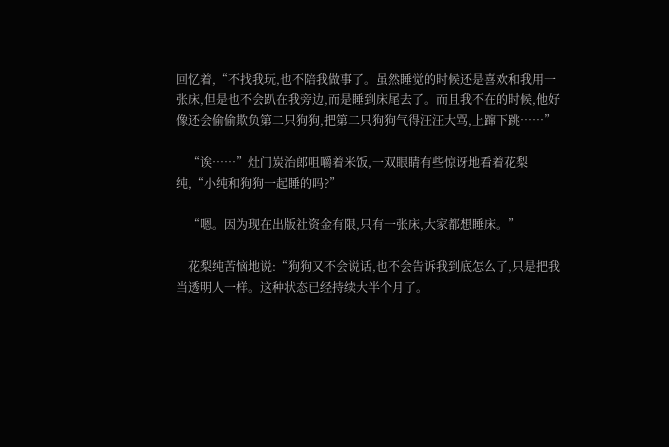回忆着,“不找我玩,也不陪我做事了。虽然睡觉的时候还是喜欢和我用一张床,但是也不会趴在我旁边,而是睡到床尾去了。而且我不在的时候,他好像还会偷偷欺负第二只狗狗,把第二只狗狗气得汪汪大骂,上蹿下跳……”

    “诶……”灶门炭治郎咀嚼着米饭,一双眼睛有些惊讶地看着花梨纯,“小纯和狗狗一起睡的吗?”

    “嗯。因为现在出版社资金有限,只有一张床,大家都想睡床。”

    花梨纯苦恼地说:“狗狗又不会说话,也不会告诉我到底怎么了,只是把我当透明人一样。这种状态已经持续大半个月了。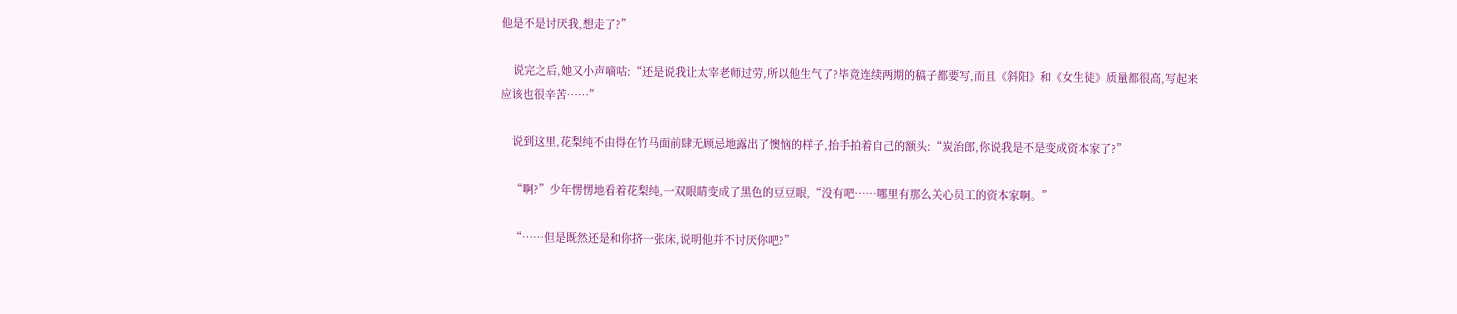他是不是讨厌我,想走了?”

    说完之后,她又小声嘀咕:“还是说我让太宰老师过劳,所以他生气了?毕竟连续两期的稿子都要写,而且《斜阳》和《女生徒》质量都很高,写起来应该也很辛苦……”

    说到这里,花梨纯不由得在竹马面前肆无顾忌地露出了懊恼的样子,抬手拍着自己的额头:“炭治郎,你说我是不是变成资本家了?”

    “啊?”少年愣愣地看着花梨纯,一双眼睛变成了黑色的豆豆眼,“没有吧……哪里有那么关心员工的资本家啊。”

    “……但是既然还是和你挤一张床,说明他并不讨厌你吧?”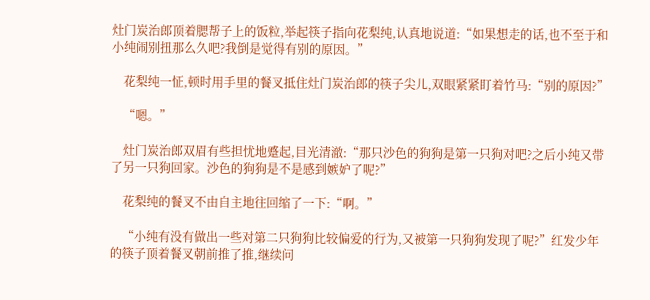灶门炭治郎顶着腮帮子上的饭粒,举起筷子指向花梨纯,认真地说道:“如果想走的话,也不至于和小纯闹别扭那么久吧?我倒是觉得有别的原因。”

    花梨纯一怔,顿时用手里的餐叉抵住灶门炭治郎的筷子尖儿,双眼紧紧盯着竹马:“别的原因?”

    “嗯。”

    灶门炭治郎双眉有些担忧地蹙起,目光清澈:“那只沙色的狗狗是第一只狗对吧?之后小纯又带了另一只狗回家。沙色的狗狗是不是感到嫉妒了呢?”

    花梨纯的餐叉不由自主地往回缩了一下:“啊。”

    “小纯有没有做出一些对第二只狗狗比较偏爱的行为,又被第一只狗狗发现了呢?”红发少年的筷子顶着餐叉朝前推了推,继续问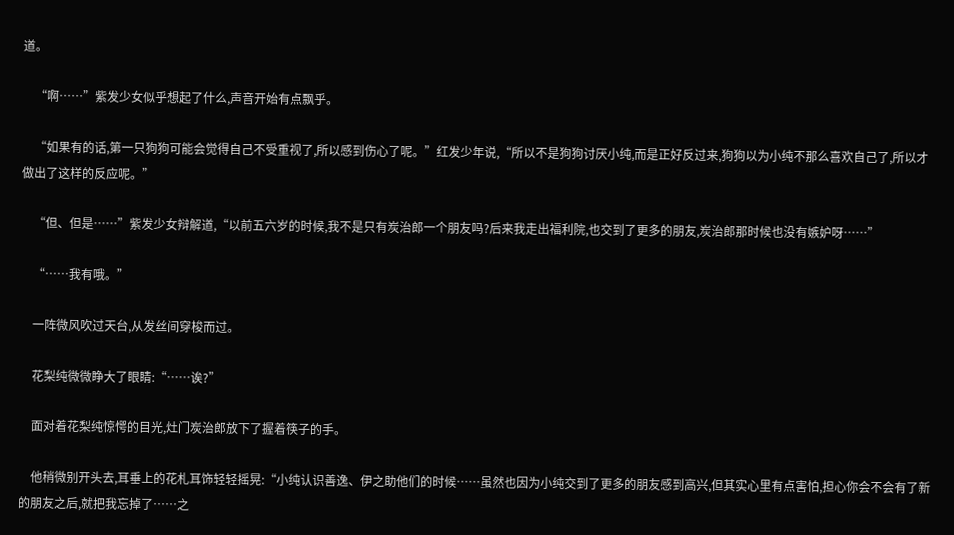道。

    “啊……”紫发少女似乎想起了什么,声音开始有点飘乎。

    “如果有的话,第一只狗狗可能会觉得自己不受重视了,所以感到伤心了呢。”红发少年说,“所以不是狗狗讨厌小纯,而是正好反过来,狗狗以为小纯不那么喜欢自己了,所以才做出了这样的反应呢。”

    “但、但是……”紫发少女辩解道,“以前五六岁的时候,我不是只有炭治郎一个朋友吗?后来我走出福利院,也交到了更多的朋友,炭治郎那时候也没有嫉妒呀……”

    “……我有哦。”

    一阵微风吹过天台,从发丝间穿梭而过。

    花梨纯微微睁大了眼睛:“……诶?”

    面对着花梨纯惊愕的目光,灶门炭治郎放下了握着筷子的手。

    他稍微别开头去,耳垂上的花札耳饰轻轻摇晃:“小纯认识善逸、伊之助他们的时候……虽然也因为小纯交到了更多的朋友感到高兴,但其实心里有点害怕,担心你会不会有了新的朋友之后,就把我忘掉了……之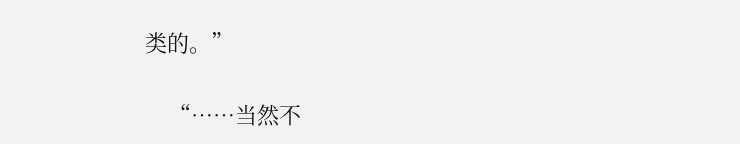类的。”

    “……当然不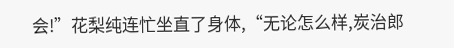会!”花梨纯连忙坐直了身体,“无论怎么样,炭治郎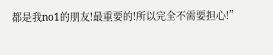都是我no1的朋友!最重要的!所以完全不需要担心!”